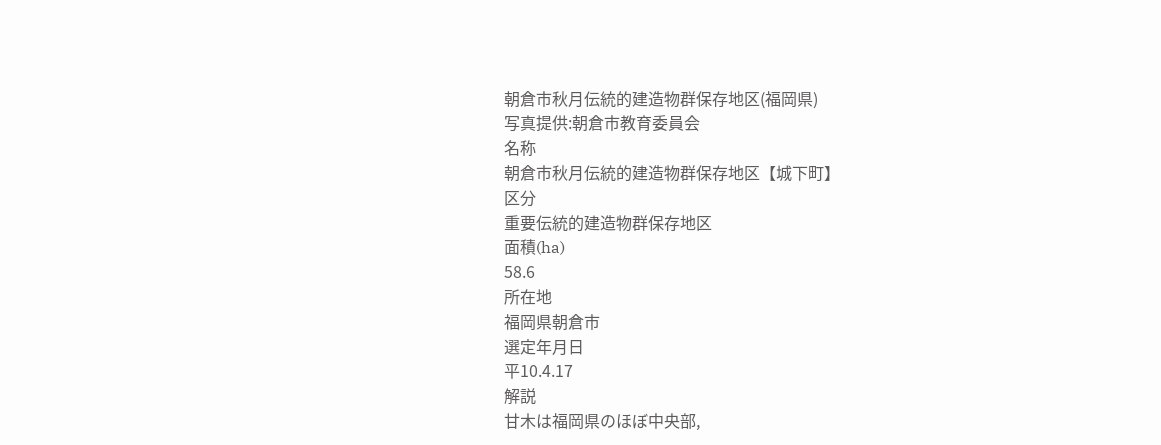朝倉市秋月伝統的建造物群保存地区(福岡県)
写真提供:朝倉市教育委員会
名称
朝倉市秋月伝統的建造物群保存地区【城下町】
区分
重要伝統的建造物群保存地区
面積(ha)
58.6
所在地
福岡県朝倉市
選定年月日
平10.4.17
解説
甘木は福岡県のほぼ中央部,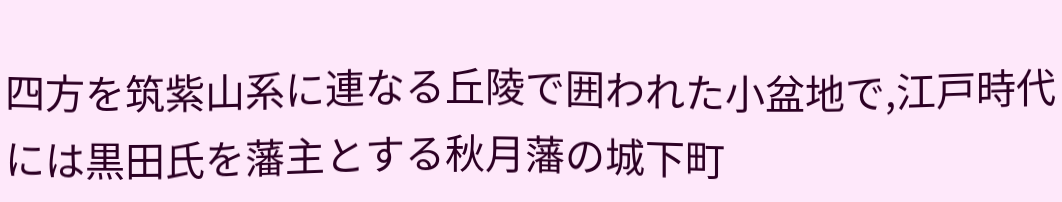四方を筑紫山系に連なる丘陵で囲われた小盆地で,江戸時代には黒田氏を藩主とする秋月藩の城下町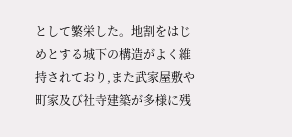として繁栄した。地割をはじめとする城下の構造がよく維持されており,また武家屋敷や町家及び社寺建築が多様に残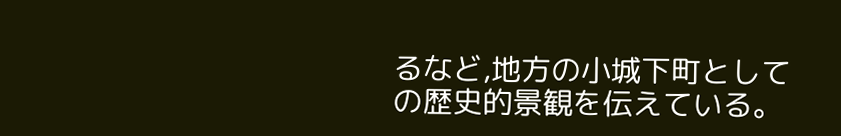るなど,地方の小城下町としての歴史的景観を伝えている。